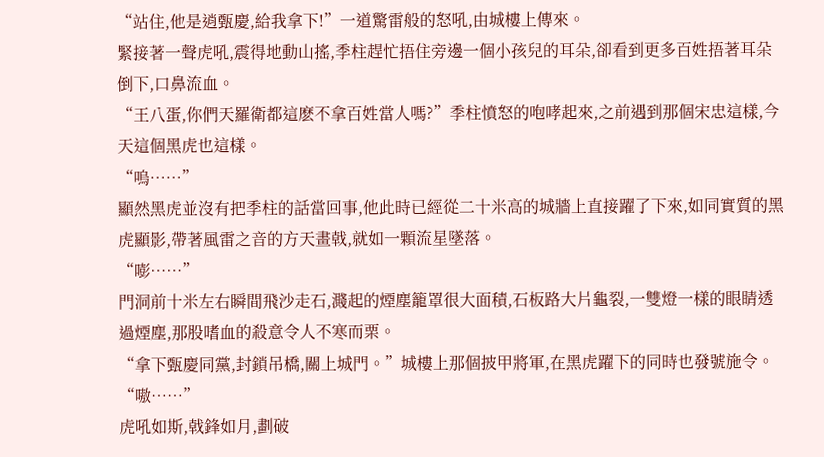“站住,他是逍甄慶,給我拿下!”一道驚雷般的怒吼,由城樓上傳來。
緊接著一聲虎吼,震得地動山搖,季柱趕忙捂住旁邊一個小孩兒的耳朵,卻看到更多百姓捂著耳朵倒下,口鼻流血。
“王八蛋,你們天羅衛都這麽不拿百姓當人嗎?”季柱憤怒的咆哮起來,之前遇到那個宋忠這樣,今天這個黑虎也這樣。
“嗚……”
顯然黑虎並沒有把季柱的話當回事,他此時已經從二十米高的城牆上直接躍了下來,如同實質的黑虎顯影,帶著風雷之音的方天畫戟,就如一顆流星墜落。
“嘭……”
門洞前十米左右瞬間飛沙走石,濺起的煙塵籠罩很大面積,石板路大片龜裂,一雙燈一樣的眼睛透過煙塵,那股嗜血的殺意令人不寒而栗。
“拿下甄慶同黨,封鎖吊橋,關上城門。”城樓上那個披甲將軍,在黑虎躍下的同時也發號施令。
“嗷……”
虎吼如斯,戟鋒如月,劃破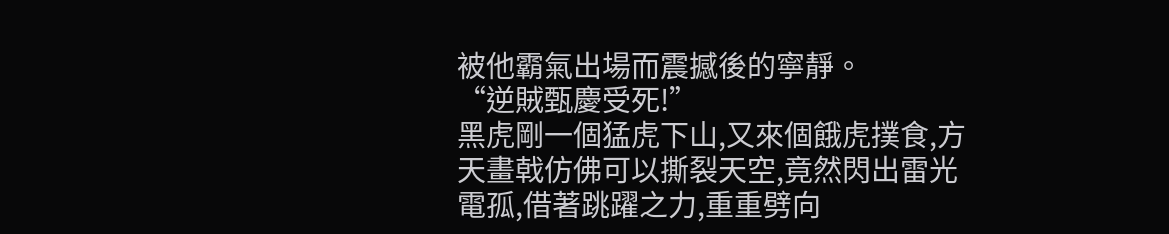被他霸氣出場而震撼後的寧靜。
“逆賊甄慶受死!”
黑虎剛一個猛虎下山,又來個餓虎撲食,方天畫戟仿佛可以撕裂天空,竟然閃出雷光電孤,借著跳躍之力,重重劈向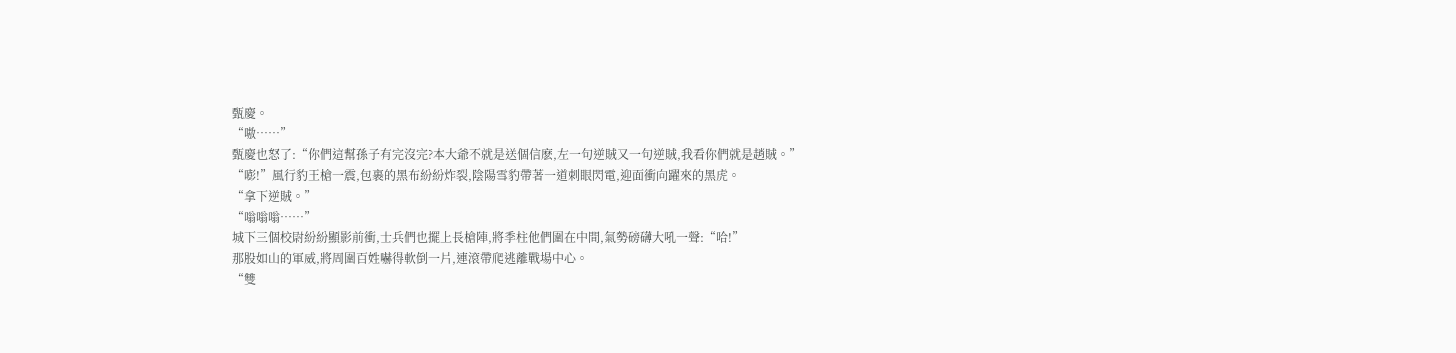甄慶。
“嗷……”
甄慶也怒了:“你們這幫孫子有完沒完?本大爺不就是送個信麽,左一句逆賊又一句逆賊,我看你們就是趙賊。”
“嘭!”風行豹王槍一震,包裹的黑布紛紛炸裂,陰陽雪豹帶著一道刺眼閃電,迎面衝向躍來的黑虎。
“拿下逆賊。”
“嗡嗡嗡……”
城下三個校尉紛紛顯影前衝,士兵們也擺上長槍陣,將季柱他們圍在中間,氣勢磅礴大吼一聲:“哈!”
那股如山的軍威,將周圍百姓嚇得軟倒一片,連滾帶爬逃離戰場中心。
“雙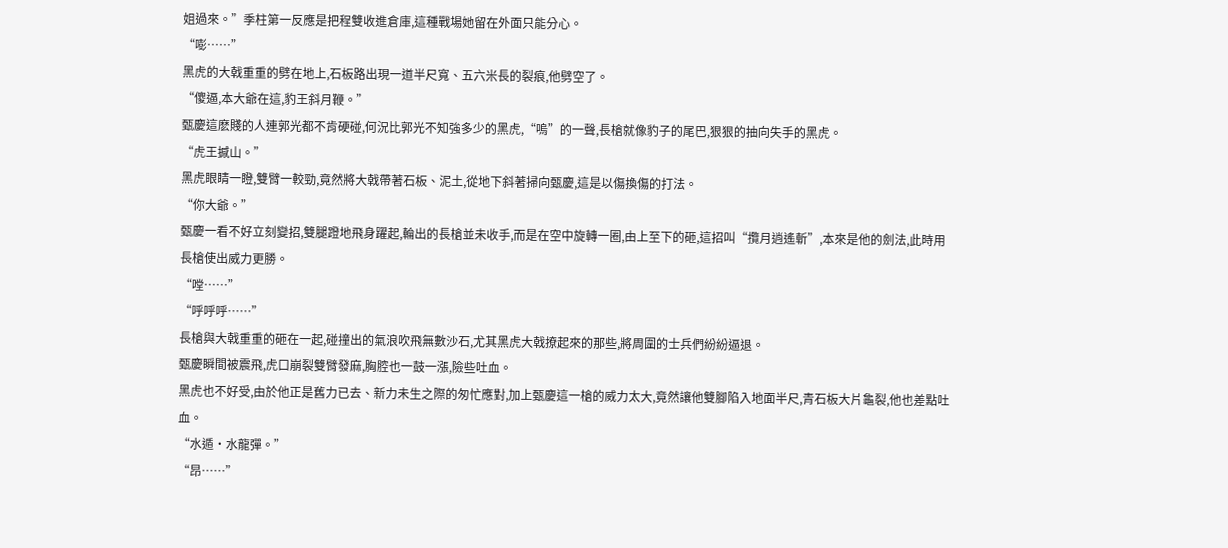姐過來。”季柱第一反應是把程雙收進倉庫,這種戰場她留在外面只能分心。
“嘭……”
黑虎的大戟重重的劈在地上,石板路出現一道半尺寬、五六米長的裂痕,他劈空了。
“傻逼,本大爺在這,豹王斜月鞭。”
甄慶這麽賤的人連郭光都不肯硬碰,何況比郭光不知強多少的黑虎,“嗚”的一聲,長槍就像豹子的尾巴,狠狠的抽向失手的黑虎。
“虎王撼山。”
黑虎眼睛一瞪,雙臂一較勁,竟然將大戟帶著石板、泥土,從地下斜著掃向甄慶,這是以傷換傷的打法。
“你大爺。”
甄慶一看不好立刻變招,雙腿蹬地飛身躍起,輪出的長槍並未收手,而是在空中旋轉一圈,由上至下的砸,這招叫“攬月逍遙斬”,本來是他的劍法,此時用長槍使出威力更勝。
“嘡……”
“呼呼呼……”
長槍與大戟重重的砸在一起,碰撞出的氣浪吹飛無數沙石,尤其黑虎大戟撩起來的那些,將周圍的士兵們紛紛逼退。
甄慶瞬間被震飛,虎口崩裂雙臂發麻,胸腔也一鼓一漲,險些吐血。
黑虎也不好受,由於他正是舊力已去、新力未生之際的匆忙應對,加上甄慶這一槍的威力太大,竟然讓他雙腳陷入地面半尺,青石板大片龜裂,他也差點吐血。
“水遁·水龍彈。”
“昂……”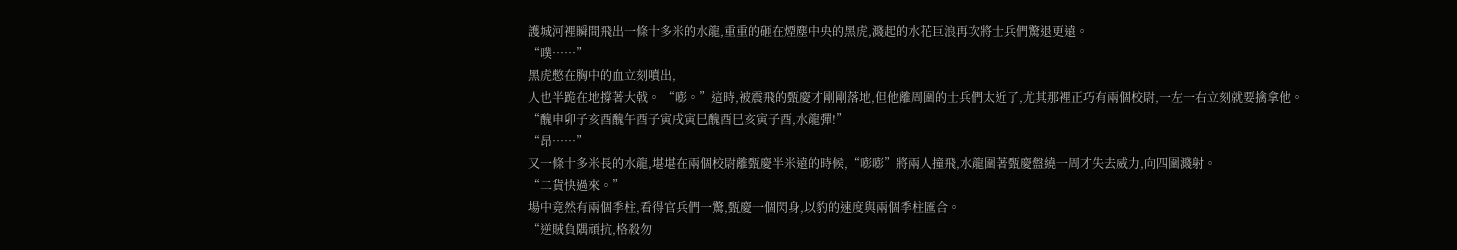護城河裡瞬間飛出一條十多米的水龍,重重的砸在煙塵中央的黑虎,濺起的水花巨浪再次將士兵們驚退更遠。
“噗……”
黑虎憋在胸中的血立刻噴出,
人也半跪在地撐著大戟。 “嘭。”這時,被震飛的甄慶才剛剛落地,但他離周圍的士兵們太近了,尤其那裡正巧有兩個校尉,一左一右立刻就要擒拿他。
“醜申卯子亥酉醜午酉子寅戌寅巳醜酉巳亥寅子酉,水龍彈!”
“昂……”
又一條十多米長的水龍,堪堪在兩個校尉離甄慶半米遠的時候,“嘭嘭”將兩人撞飛,水龍圍著甄慶盤繞一周才失去威力,向四圍濺射。
“二貨快過來。”
場中竟然有兩個季柱,看得官兵們一驚,甄慶一個閃身,以豹的速度與兩個季柱匯合。
“逆賊負隅頑抗,格殺勿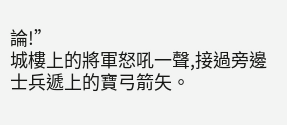論!”
城樓上的將軍怒吼一聲,接過旁邊士兵遞上的寶弓箭矢。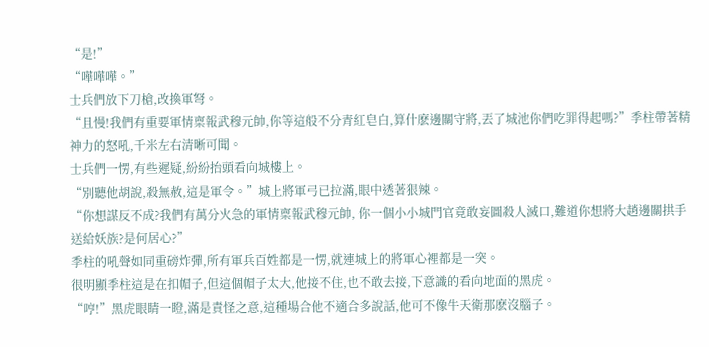“是!”
“嘩嘩嘩。”
士兵們放下刀槍,改換軍弩。
“且慢!我們有重要軍情稟報武穆元帥,你等這般不分青紅皂白,算什麽邊關守將,丟了城池你們吃罪得起嗎?”季柱帶著精神力的怒吼,千米左右清晰可聞。
士兵們一愣,有些遲疑,紛紛抬頭看向城樓上。
“別聽他胡說,殺無赦,這是軍令。”城上將軍弓已拉滿,眼中透著狠辣。
“你想謀反不成?我們有萬分火急的軍情稟報武穆元帥, 你一個小小城門官竟敢妄圖殺人滅口,難道你想將大趙邊關拱手送給妖族?是何居心?”
季柱的吼聲如同重磅炸彈,所有軍兵百姓都是一愣,就連城上的將軍心裡都是一突。
很明顯季柱這是在扣帽子,但這個帽子太大,他接不住,也不敢去接,下意識的看向地面的黑虎。
“哼!”黑虎眼睛一瞪,滿是責怪之意,這種場合他不適合多說話,他可不像牛天衛那麽沒腦子。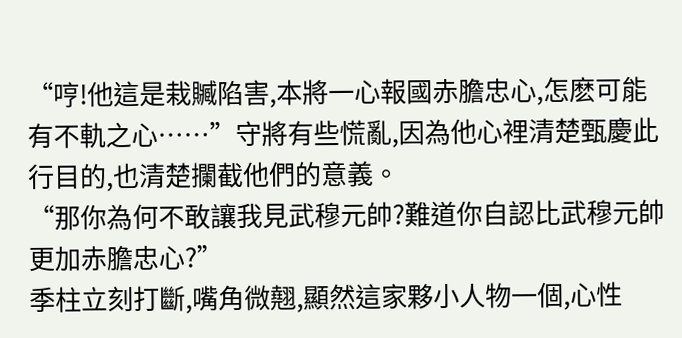“哼!他這是栽贓陷害,本將一心報國赤膽忠心,怎麽可能有不軌之心……”守將有些慌亂,因為他心裡清楚甄慶此行目的,也清楚攔截他們的意義。
“那你為何不敢讓我見武穆元帥?難道你自認比武穆元帥更加赤膽忠心?”
季柱立刻打斷,嘴角微翹,顯然這家夥小人物一個,心性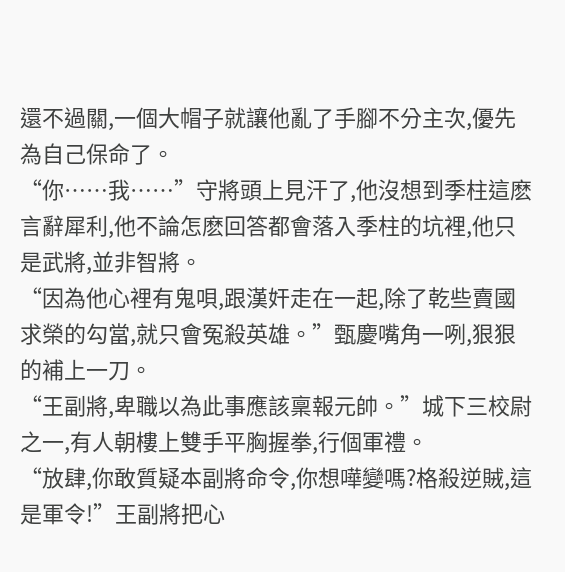還不過關,一個大帽子就讓他亂了手腳不分主次,優先為自己保命了。
“你……我……”守將頭上見汗了,他沒想到季柱這麽言辭犀利,他不論怎麽回答都會落入季柱的坑裡,他只是武將,並非智將。
“因為他心裡有鬼唄,跟漢奸走在一起,除了乾些賣國求榮的勾當,就只會冤殺英雄。”甄慶嘴角一咧,狠狠的補上一刀。
“王副將,卑職以為此事應該稟報元帥。”城下三校尉之一,有人朝樓上雙手平胸握拳,行個軍禮。
“放肆,你敢質疑本副將命令,你想嘩變嗎?格殺逆賊,這是軍令!”王副將把心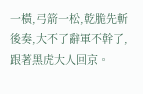一橫,弓箭一松,乾脆先斬後奏,大不了辭軍不幹了,跟著黑虎大人回京。